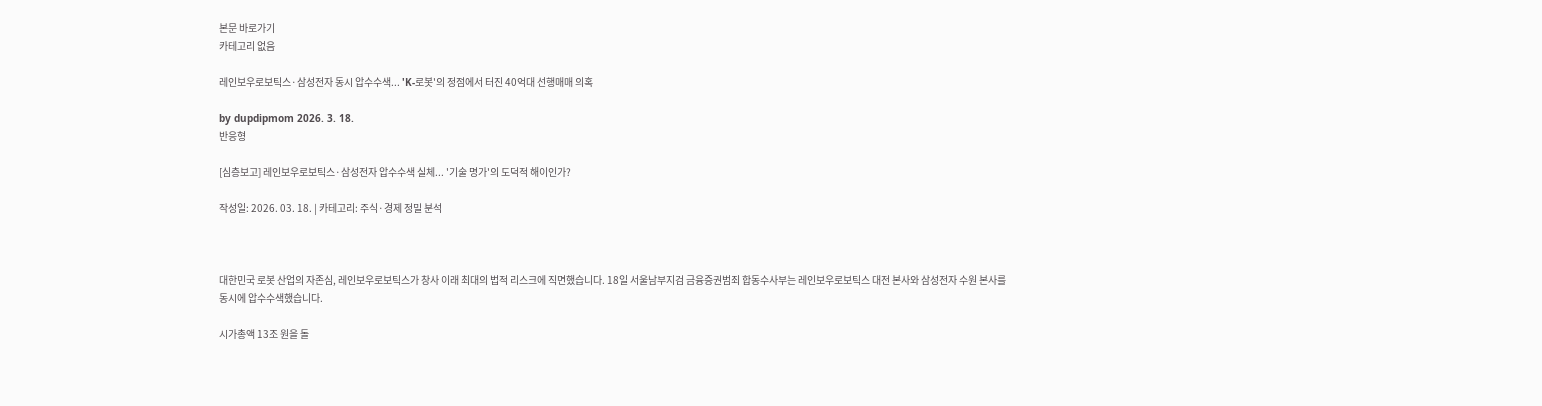본문 바로가기
카테고리 없음

레인보우로보틱스·삼성전자 동시 압수수색... 'K-로봇'의 정점에서 터진 40억대 선행매매 의혹

by dupdipmom 2026. 3. 18.
반응형

[심층보고] 레인보우로보틱스·삼성전자 압수수색 실체... '기술 명가'의 도덕적 해이인가?

작성일: 2026. 03. 18. | 카테고리: 주식·경제 정밀 분석



대한민국 로봇 산업의 자존심, 레인보우로보틱스가 창사 이래 최대의 법적 리스크에 직면했습니다. 18일 서울남부지검 금융증권범죄 합동수사부는 레인보우로보틱스 대전 본사와 삼성전자 수원 본사를 동시에 압수수색했습니다.

시가총액 13조 원을 돌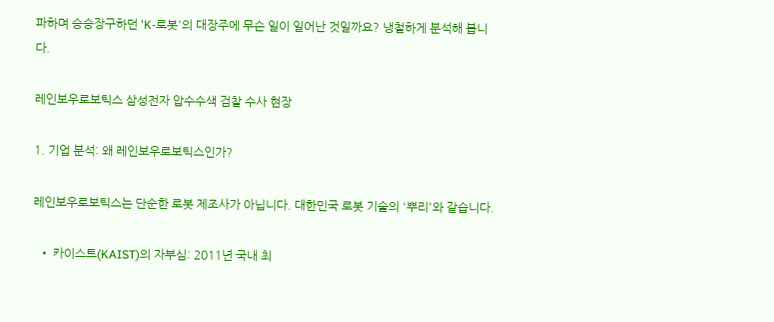파하며 승승장구하던 'K-로봇'의 대장주에 무슨 일이 일어난 것일까요? 냉철하게 분석해 봅니다.

레인보우로보틱스 삼성전자 압수수색 검찰 수사 현장

1. 기업 분석: 왜 레인보우로보틱스인가?

레인보우로보틱스는 단순한 로봇 제조사가 아닙니다. 대한민국 로봇 기술의 '뿌리'와 같습니다.

  • 카이스트(KAIST)의 자부심: 2011년 국내 최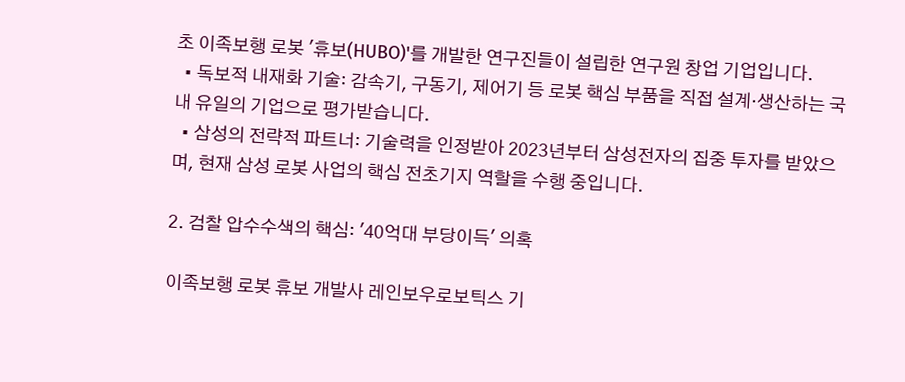초 이족보행 로봇 '휴보(HUBO)'를 개발한 연구진들이 설립한 연구원 창업 기업입니다.
  • 독보적 내재화 기술: 감속기, 구동기, 제어기 등 로봇 핵심 부품을 직접 설계·생산하는 국내 유일의 기업으로 평가받습니다.
  • 삼성의 전략적 파트너: 기술력을 인정받아 2023년부터 삼성전자의 집중 투자를 받았으며, 현재 삼성 로봇 사업의 핵심 전초기지 역할을 수행 중입니다.

2. 검찰 압수수색의 핵심: '40억대 부당이득' 의혹

이족보행 로봇 휴보 개발사 레인보우로보틱스 기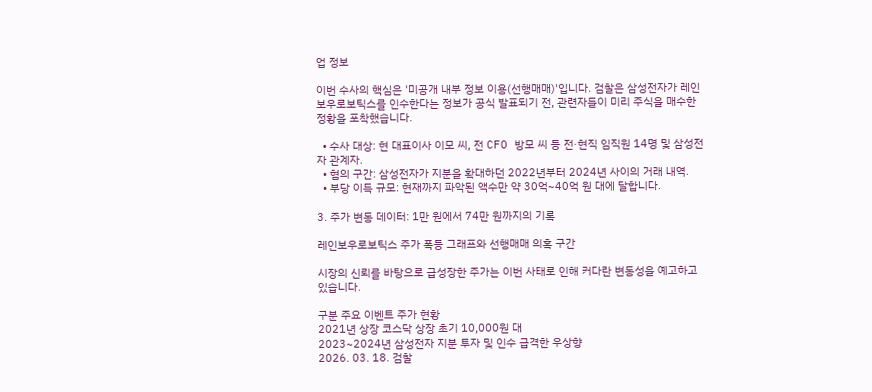업 정보

이번 수사의 핵심은 '미공개 내부 정보 이용(선행매매)'입니다. 검찰은 삼성전자가 레인보우로보틱스를 인수한다는 정보가 공식 발표되기 전, 관련자들이 미리 주식을 매수한 정황을 포착했습니다.

  • 수사 대상: 현 대표이사 이모 씨, 전 CFO 방모 씨 등 전·현직 임직원 14명 및 삼성전자 관계자.
  • 혐의 구간: 삼성전자가 지분을 확대하던 2022년부터 2024년 사이의 거래 내역.
  • 부당 이득 규모: 현재까지 파악된 액수만 약 30억~40억 원 대에 달합니다.

3. 주가 변동 데이터: 1만 원에서 74만 원까지의 기록

레인보우로보틱스 주가 폭등 그래프와 선행매매 의혹 구간

시장의 신뢰를 바탕으로 급성장한 주가는 이번 사태로 인해 커다란 변동성을 예고하고 있습니다.

구분 주요 이벤트 주가 현황
2021년 상장 코스닥 상장 초기 10,000원 대
2023~2024년 삼성전자 지분 투자 및 인수 급격한 우상향
2026. 03. 18. 검찰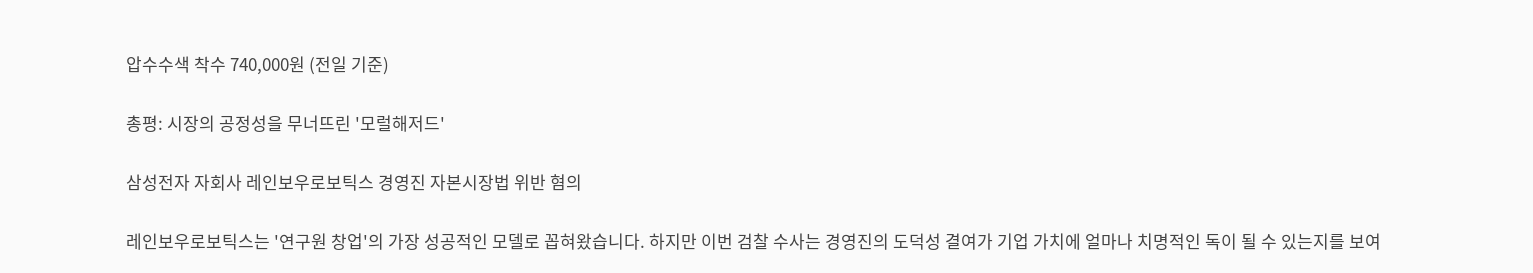압수수색 착수 740,000원 (전일 기준)

총평: 시장의 공정성을 무너뜨린 '모럴해저드'

삼성전자 자회사 레인보우로보틱스 경영진 자본시장법 위반 혐의

레인보우로보틱스는 '연구원 창업'의 가장 성공적인 모델로 꼽혀왔습니다. 하지만 이번 검찰 수사는 경영진의 도덕성 결여가 기업 가치에 얼마나 치명적인 독이 될 수 있는지를 보여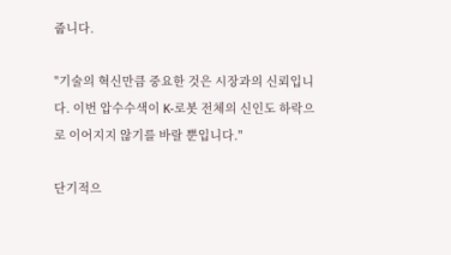줍니다.

"기술의 혁신만큼 중요한 것은 시장과의 신뢰입니다. 이번 압수수색이 K-로봇 전체의 신인도 하락으로 이어지지 않기를 바랄 뿐입니다."

단기적으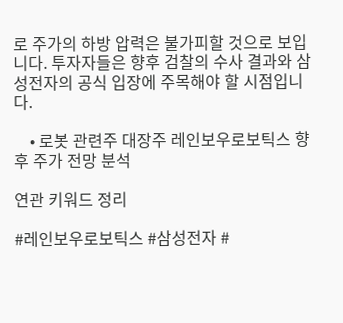로 주가의 하방 압력은 불가피할 것으로 보입니다. 투자자들은 향후 검찰의 수사 결과와 삼성전자의 공식 입장에 주목해야 할 시점입니다.

    • 로봇 관련주 대장주 레인보우로보틱스 향후 주가 전망 분석

연관 키워드 정리

#레인보우로보틱스 #삼성전자 #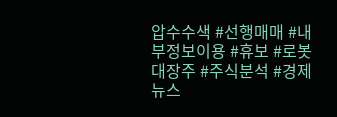압수수색 #선행매매 #내부정보이용 #휴보 #로봇대장주 #주식분석 #경제뉴스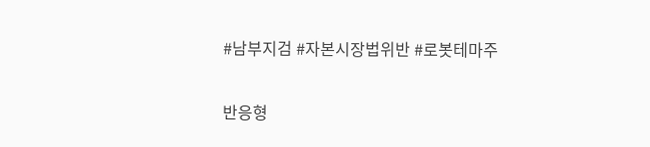#남부지검 #자본시장법위반 #로봇테마주

반응형